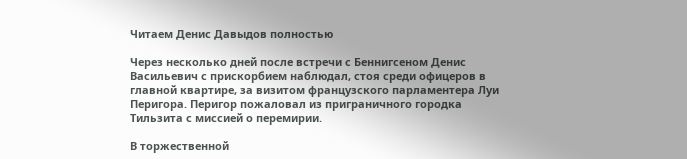Читаем Денис Давыдов полностью

Через несколько дней после встречи с Беннигсеном Денис Васильевич с прискорбием наблюдал, стоя среди офицеров в главной квартире, за визитом французского парламентера Луи Перигора. Перигор пожаловал из приграничного городка Тильзита с миссией о перемирии.

В торжественной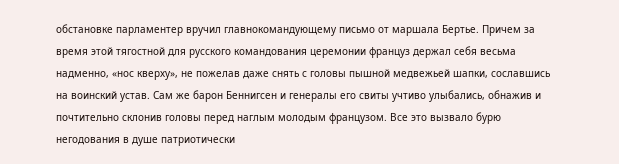обстановке парламентер вручил главнокомандующему письмо от маршала Бертье. Причем за время этой тягостной для русского командования церемонии француз держал себя весьма надменно, «нос кверху», не пожелав даже снять с головы пышной медвежьей шапки, сославшись на воинский устав. Сам же барон Беннигсен и генералы его свиты учтиво улыбались, обнажив и почтительно склонив головы перед наглым молодым французом. Все это вызвало бурю негодования в душе патриотически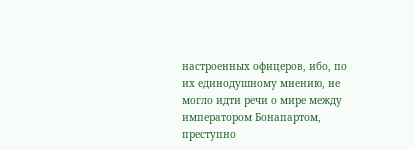настроенных офицеров, ибо, по их единодушному мнению, не могло идти речи о мире между императором Бонапартом, преступно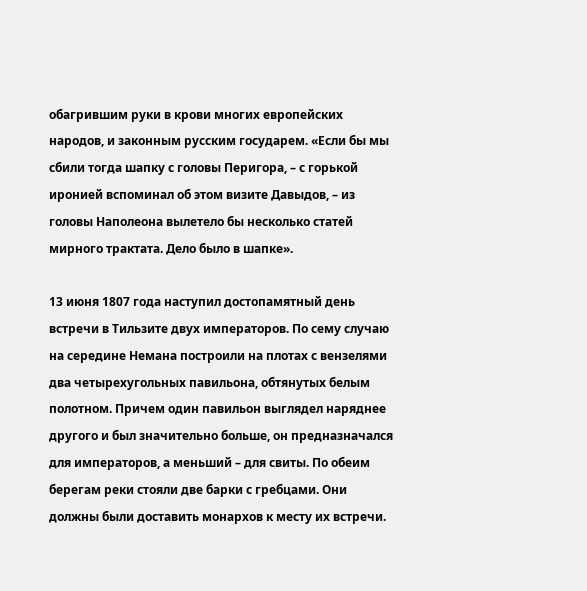обагрившим руки в крови многих европейских народов, и законным русским государем. «Если бы мы сбили тогда шапку с головы Перигора, – с горькой иронией вспоминал об этом визите Давыдов, – из головы Наполеона вылетело бы несколько статей мирного трактата. Дело было в шапке».

13 июня 1807 года наступил достопамятный день встречи в Тильзите двух императоров. По сему случаю на середине Немана построили на плотах с вензелями два четырехугольных павильона, обтянутых белым полотном. Причем один павильон выглядел наряднее другого и был значительно больше, он предназначался для императоров, а меньший – для свиты. По обеим берегам реки стояли две барки с гребцами. Они должны были доставить монархов к месту их встречи.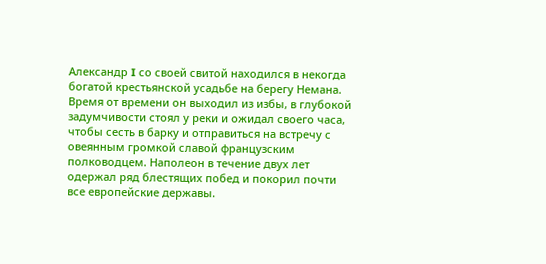Александр I со своей свитой находился в некогда богатой крестьянской усадьбе на берегу Немана. Время от времени он выходил из избы, в глубокой задумчивости стоял у реки и ожидал своего часа, чтобы сесть в барку и отправиться на встречу с овеянным громкой славой французским полководцем. Наполеон в течение двух лет одержал ряд блестящих побед и покорил почти все европейские державы.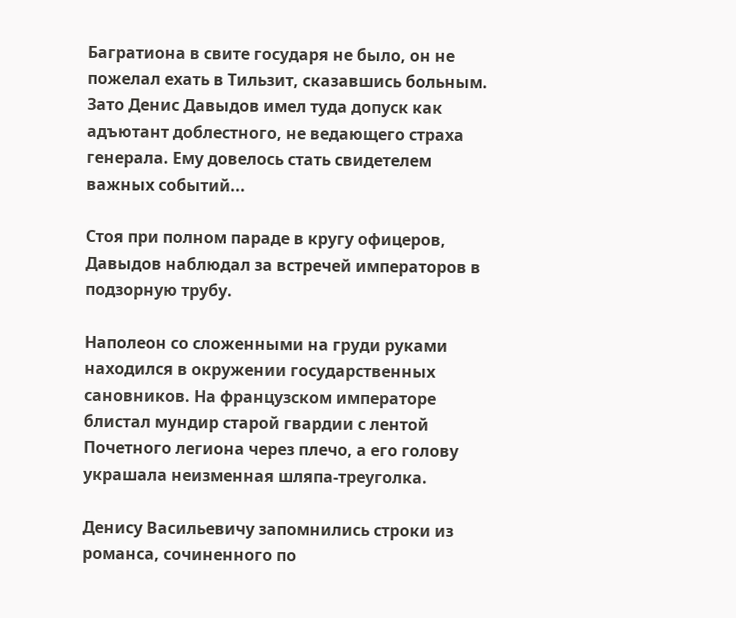Багратиона в свите государя не было, он не пожелал ехать в Тильзит, сказавшись больным. Зато Денис Давыдов имел туда допуск как адъютант доблестного, не ведающего страха генерала. Ему довелось стать свидетелем важных событий...

Стоя при полном параде в кругу офицеров, Давыдов наблюдал за встречей императоров в подзорную трубу.

Наполеон со сложенными на груди руками находился в окружении государственных сановников. На французском императоре блистал мундир старой гвардии с лентой Почетного легиона через плечо, а его голову украшала неизменная шляпа-треуголка.

Денису Васильевичу запомнились строки из романса, сочиненного по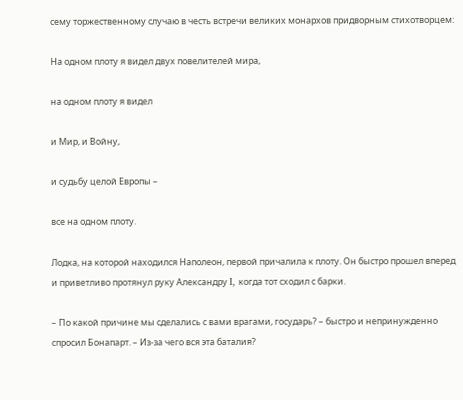сему торжественному случаю в честь встречи великих монархов придворным стихотворцем:

На одном плоту я видел двух повелителей мира,

на одном плоту я видел

и Мир, и Войну,

и судьбу целой Европы –

все на одном плоту.

Лодка, на которой находился Наполеон, первой причалила к плоту. Он быстро прошел вперед и приветливо протянул руку Александру I, когда тот сходил с барки.

– По какой причине мы сделались с вами врагами, государь? – быстро и непринужденно спросил Бонапарт. – Из-за чего вся эта баталия?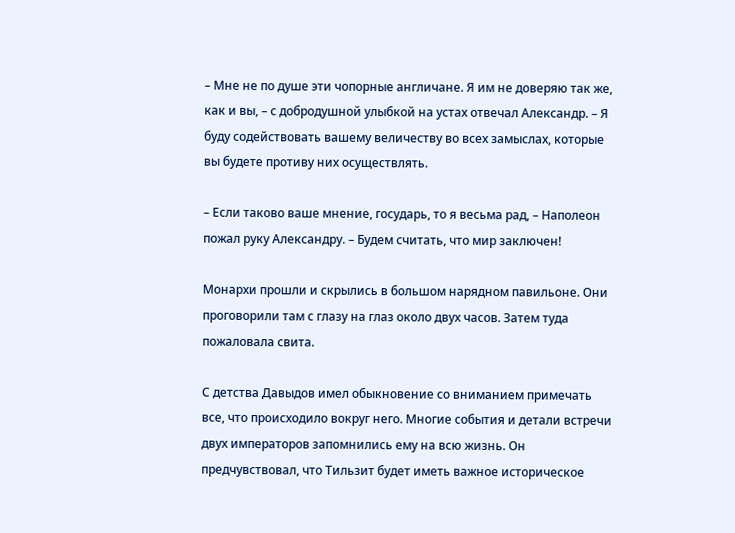– Мне не по душе эти чопорные англичане. Я им не доверяю так же, как и вы, – с добродушной улыбкой на устах отвечал Александр. – Я буду содействовать вашему величеству во всех замыслах, которые вы будете противу них осуществлять.

– Если таково ваше мнение, государь, то я весьма рад, – Наполеон пожал руку Александру. – Будем считать, что мир заключен!

Монархи прошли и скрылись в большом нарядном павильоне. Они проговорили там с глазу на глаз около двух часов. Затем туда пожаловала свита.

С детства Давыдов имел обыкновение со вниманием примечать все, что происходило вокруг него. Многие события и детали встречи двух императоров запомнились ему на всю жизнь. Он предчувствовал, что Тильзит будет иметь важное историческое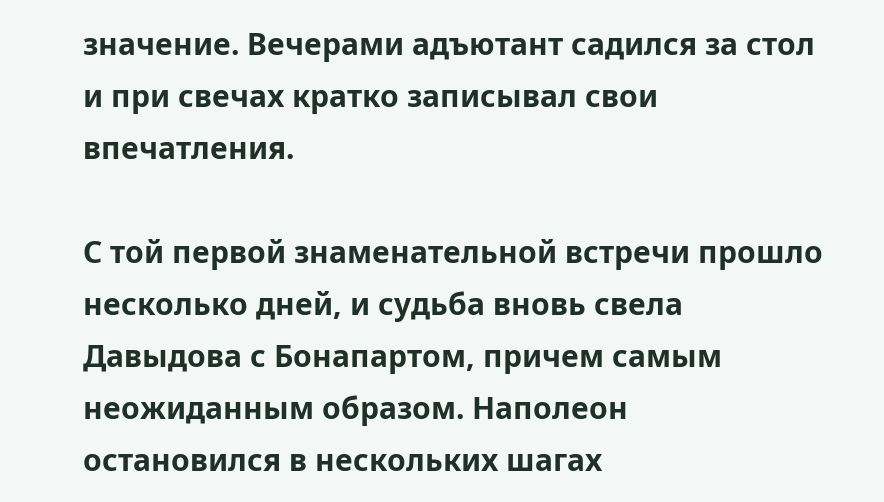значение. Вечерами адъютант садился за стол и при свечах кратко записывал свои впечатления.

С той первой знаменательной встречи прошло несколько дней, и судьба вновь свела Давыдова с Бонапартом, причем самым неожиданным образом. Наполеон остановился в нескольких шагах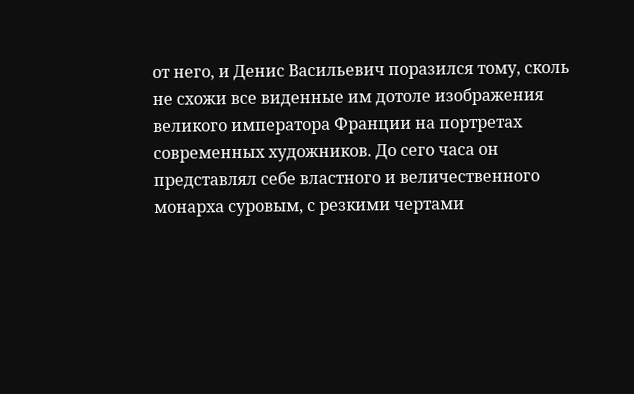от него, и Денис Васильевич поразился тому, сколь не схожи все виденные им дотоле изображения великого императора Франции на портретах современных художников. До сего часа он представлял себе властного и величественного монарха суровым, с резкими чертами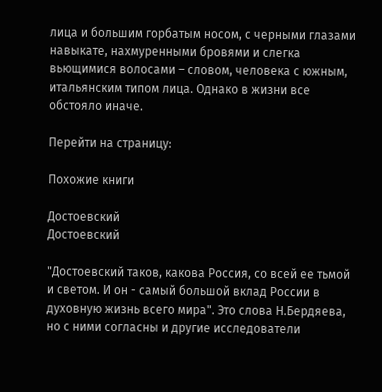лица и большим горбатым носом, с черными глазами навыкате, нахмуренными бровями и слегка вьющимися волосами – словом, человека с южным, итальянским типом лица. Однако в жизни все обстояло иначе.

Перейти на страницу:

Похожие книги

Достоевский
Достоевский

"Достоевский таков, какова Россия, со всей ее тьмой и светом. И он - самый большой вклад России в духовную жизнь всего мира". Это слова Н.Бердяева, но с ними согласны и другие исследователи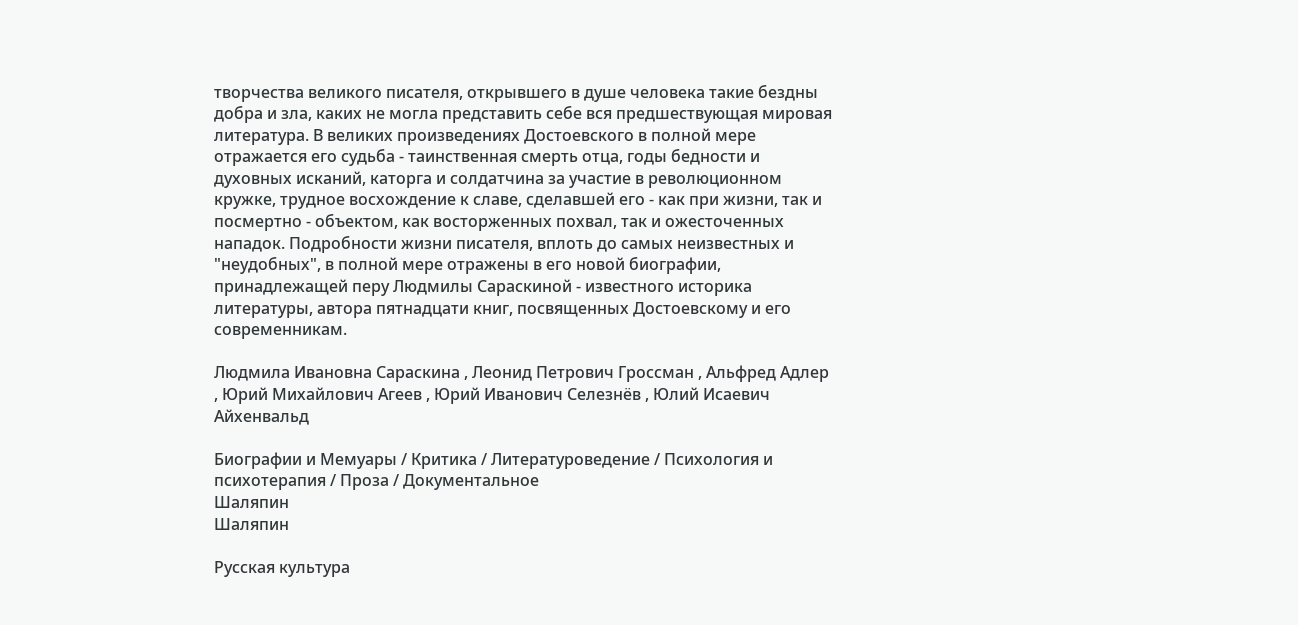творчества великого писателя, открывшего в душе человека такие бездны добра и зла, каких не могла представить себе вся предшествующая мировая литература. В великих произведениях Достоевского в полной мере отражается его судьба - таинственная смерть отца, годы бедности и духовных исканий, каторга и солдатчина за участие в революционном кружке, трудное восхождение к славе, сделавшей его - как при жизни, так и посмертно - объектом, как восторженных похвал, так и ожесточенных нападок. Подробности жизни писателя, вплоть до самых неизвестных и "неудобных", в полной мере отражены в его новой биографии, принадлежащей перу Людмилы Сараскиной - известного историка литературы, автора пятнадцати книг, посвященных Достоевскому и его современникам.

Людмила Ивановна Сараскина , Леонид Петрович Гроссман , Альфред Адлер , Юрий Михайлович Агеев , Юрий Иванович Селезнёв , Юлий Исаевич Айхенвальд

Биографии и Мемуары / Критика / Литературоведение / Психология и психотерапия / Проза / Документальное
Шаляпин
Шаляпин

Русская культура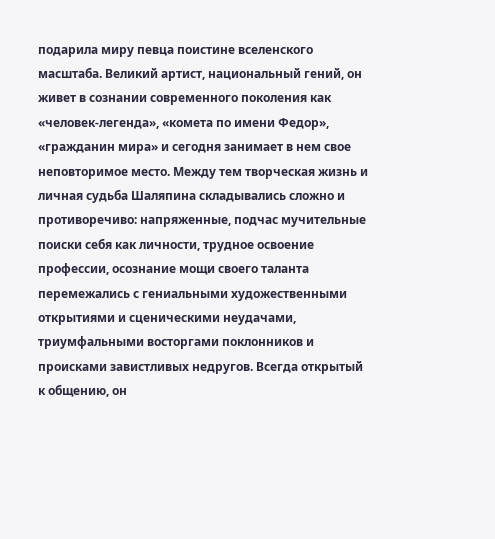подарила миру певца поистине вселенского масштаба. Великий артист, национальный гений, он живет в сознании современного поколения как «человек-легенда», «комета по имени Федор», «гражданин мира» и сегодня занимает в нем свое неповторимое место. Между тем творческая жизнь и личная судьба Шаляпина складывались сложно и противоречиво: напряженные, подчас мучительные поиски себя как личности, трудное освоение профессии, осознание мощи своего таланта перемежались с гениальными художественными открытиями и сценическими неудачами, триумфальными восторгами поклонников и происками завистливых недругов. Всегда открытый к общению, он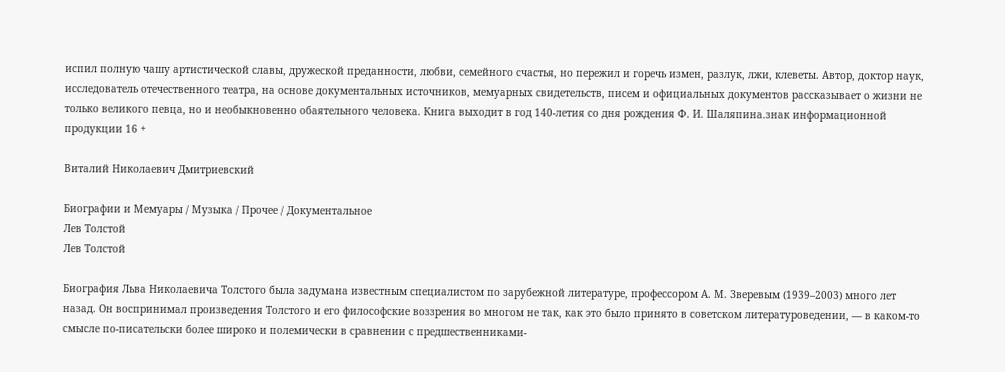испил полную чашу артистической славы, дружеской преданности, любви, семейного счастья, но пережил и горечь измен, разлук, лжи, клеветы. Автор, доктор наук, исследователь отечественного театра, на основе документальных источников, мемуарных свидетельств, писем и официальных документов рассказывает о жизни не только великого певца, но и необыкновенно обаятельного человека. Книга выходит в год 140-летия со дня рождения Ф. И. Шаляпина.знак информационной продукции 16 +

Виталий Николаевич Дмитриевский

Биографии и Мемуары / Музыка / Прочее / Документальное
Лев Толстой
Лев Толстой

Биография Льва Николаевича Толстого была задумана известным специалистом по зарубежной литературе, профессором А. М. Зверевым (1939–2003) много лет назад. Он воспринимал произведения Толстого и его философские воззрения во многом не так, как это было принято в советском литературоведении, — в каком-то смысле по-писательски более широко и полемически в сравнении с предшественниками-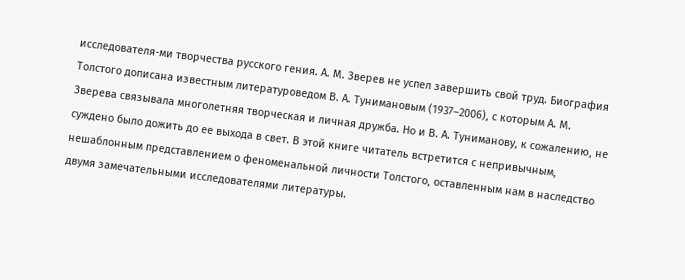исследователя-ми творчества русского гения. А. М. Зверев не успел завершить свой труд. Биография Толстого дописана известным литературоведом В. А. Тунимановым (1937–2006), с которым А. М. Зверева связывала многолетняя творческая и личная дружба. Но и В. А. Туниманову, к сожалению, не суждено было дожить до ее выхода в свет. В этой книге читатель встретится с непривычным, нешаблонным представлением о феноменальной личности Толстого, оставленным нам в наследство двумя замечательными исследователями литературы.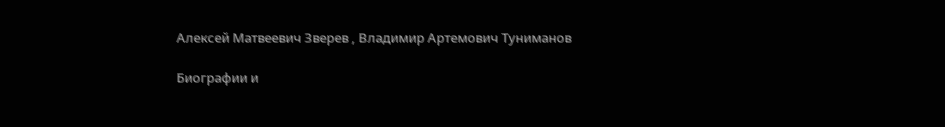Алексей Матвеевич Зверев , Владимир Артемович Туниманов

Биографии и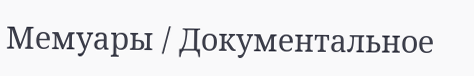Мемуары / Документальное